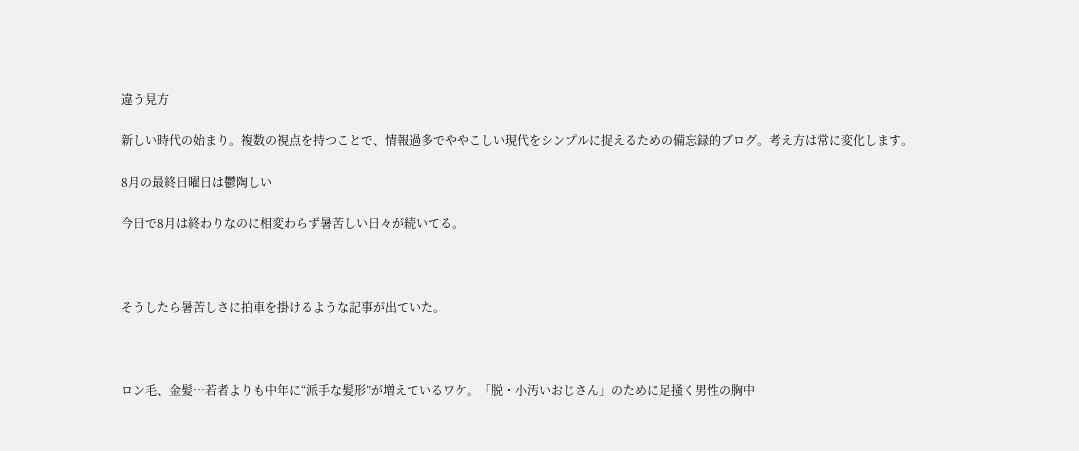違う見方

新しい時代の始まり。複数の視点を持つことで、情報過多でややこしい現代をシンプルに捉えるための備忘録的ブログ。考え方は常に変化します。

8月の最終日曜日は鬱陶しい

今日で8月は終わりなのに相変わらず暑苦しい日々が続いてる。



そうしたら暑苦しさに拍車を掛けるような記事が出ていた。



ロン毛、金髪…若者よりも中年に“派手な髪形”が増えているワケ。「脱・小汚いおじさん」のために足掻く男性の胸中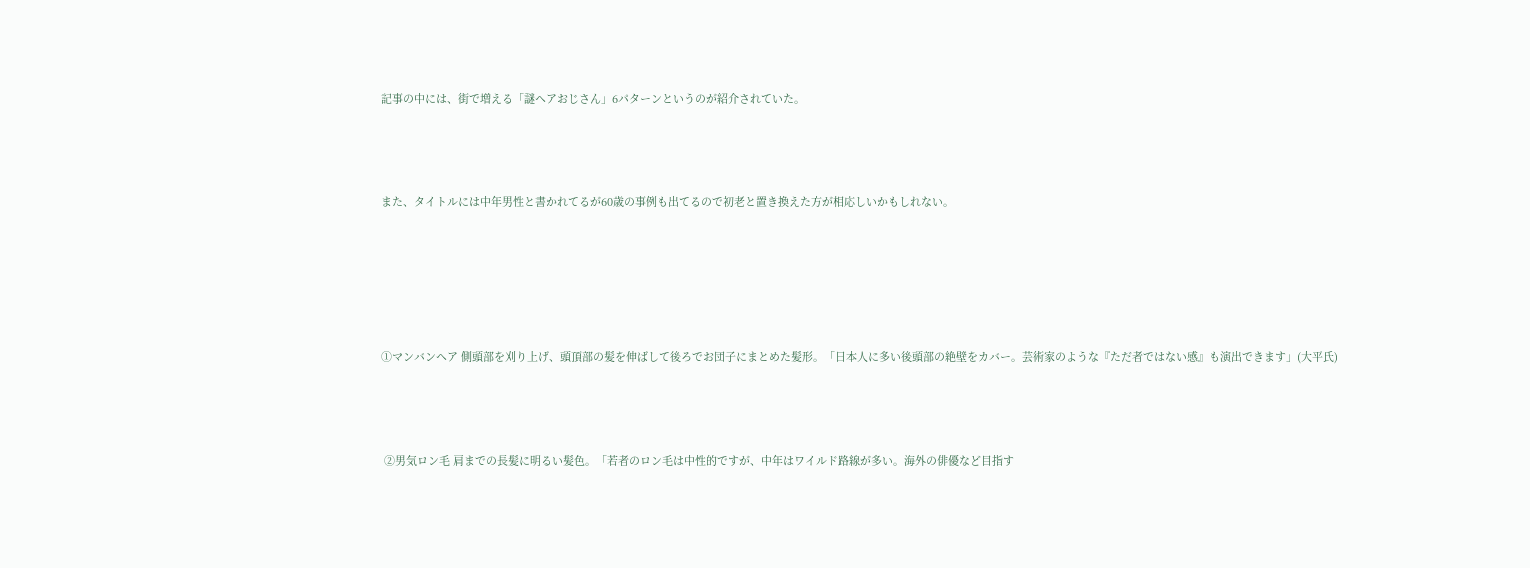記事の中には、街で増える「謎ヘアおじさん」6パターンというのが紹介されていた。



また、タイトルには中年男性と書かれてるが60歳の事例も出てるので初老と置き換えた方が相応しいかもしれない。





①マンバンヘア 側頭部を刈り上げ、頭頂部の髪を伸ばして後ろでお団子にまとめた髪形。「日本人に多い後頭部の絶壁をカバー。芸術家のような『ただ者ではない感』も演出できます」(大平氏)



 ②男気ロン毛 肩までの長髪に明るい髪色。「若者のロン毛は中性的ですが、中年はワイルド路線が多い。海外の俳優など目指す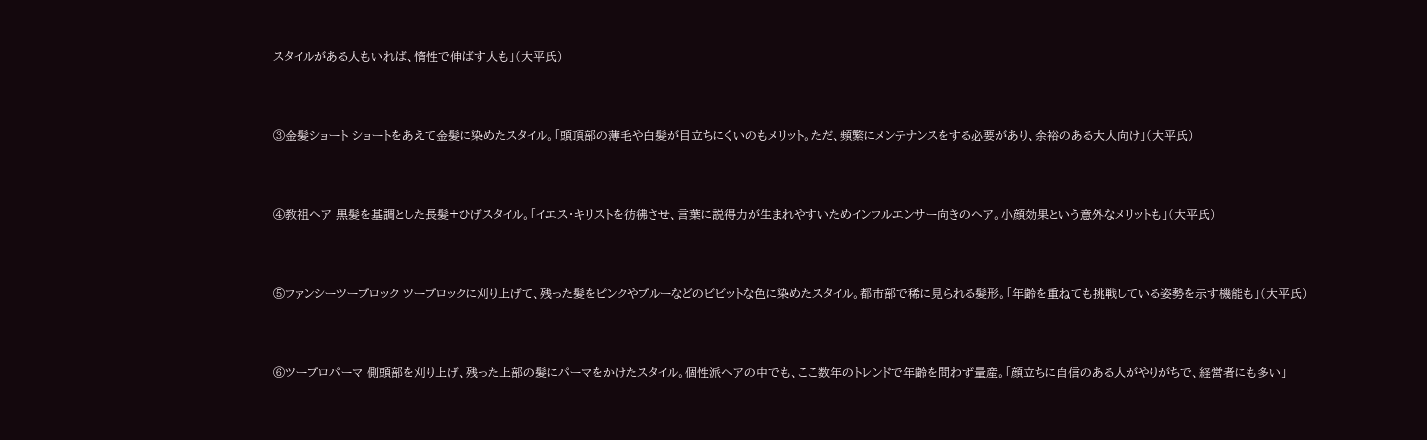スタイルがある人もいれば、惰性で伸ばす人も」(大平氏)



③金髪ショート ショートをあえて金髪に染めたスタイル。「頭頂部の薄毛や白髪が目立ちにくいのもメリット。ただ、頻繁にメンテナンスをする必要があり、余裕のある大人向け」(大平氏)



④教祖ヘア 黒髪を基調とした長髪+ひげスタイル。「イエス・キリストを彷彿させ、言葉に説得力が生まれやすいためインフルエンサー向きのヘア。小顔効果という意外なメリットも」(大平氏)



⑤ファンシーツーブロック ツーブロックに刈り上げて、残った髪をピンクやブルーなどのビビットな色に染めたスタイル。都市部で稀に見られる髪形。「年齢を重ねても挑戦している姿勢を示す機能も」(大平氏)



⑥ツーブロパーマ 側頭部を刈り上げ、残った上部の髪にパーマをかけたスタイル。個性派ヘアの中でも、ここ数年のトレンドで年齢を問わず量産。「顔立ちに自信のある人がやりがちで、経営者にも多い」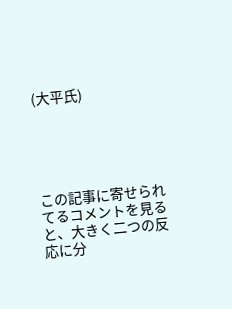(大平氏)





この記事に寄せられてるコメントを見ると、大きく二つの反応に分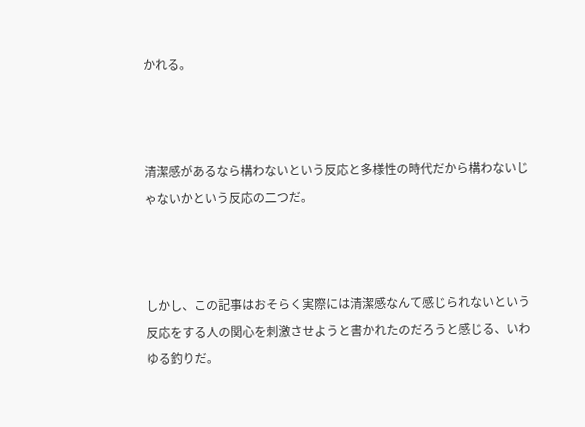かれる。



清潔感があるなら構わないという反応と多様性の時代だから構わないじゃないかという反応の二つだ。



しかし、この記事はおそらく実際には清潔感なんて感じられないという反応をする人の関心を刺激させようと書かれたのだろうと感じる、いわゆる釣りだ。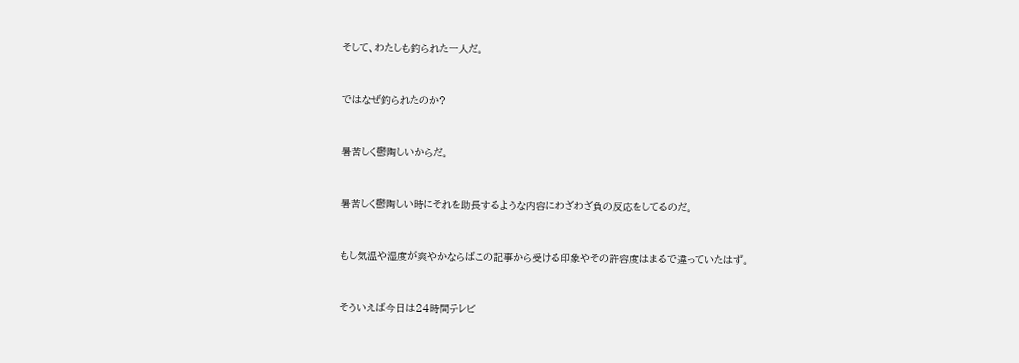そして、わたしも釣られた一人だ。



ではなぜ釣られたのか?



暑苦しく鬱陶しいからだ。



暑苦しく鬱陶しい時にそれを助長するような内容にわざわざ負の反応をしてるのだ。



もし気温や湿度が爽やかならばこの記事から受ける印象やその許容度はまるで違っていたはず。



そういえば今日は24時間テレビ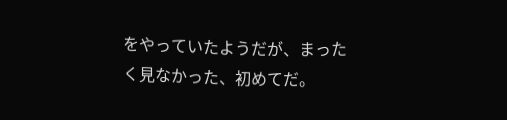をやっていたようだが、まったく見なかった、初めてだ。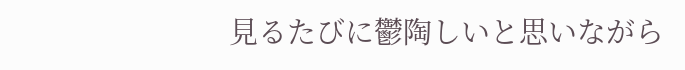見るたびに鬱陶しいと思いながら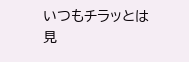いつもチラッとは見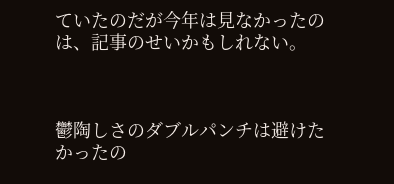ていたのだが今年は見なかったのは、記事のせいかもしれない。



鬱陶しさのダブルパンチは避けたかったの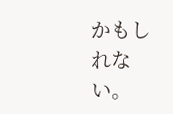かもしれない。